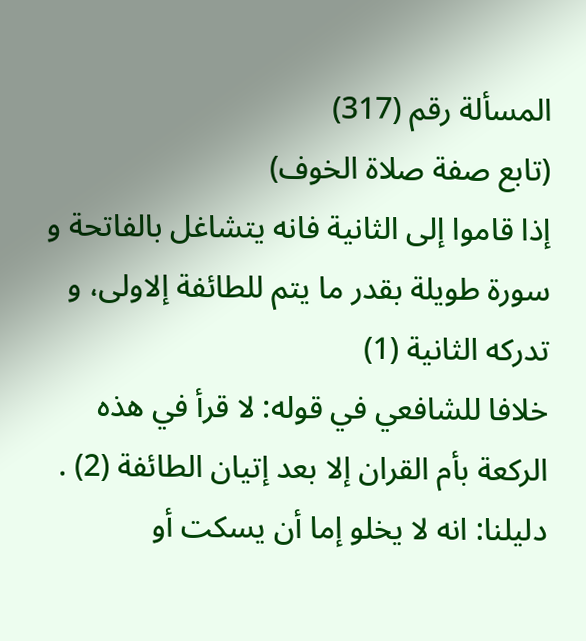المسألة رقم (317)
(تابع صفة صلاة الخوف)
إذا قاموا إلى الثانية فانه يتشاغل بالفاتحة و سورة طويلة بقدر ما يتم للطائفة إلاولى، و تدركه الثانية (1)
خلافا للشافعي في قوله: لا قرأ في هذه الركعة بأم القران إلا بعد إتيان الطائفة (2) .
دليلنا: انه لا يخلو إما أن يسكت أو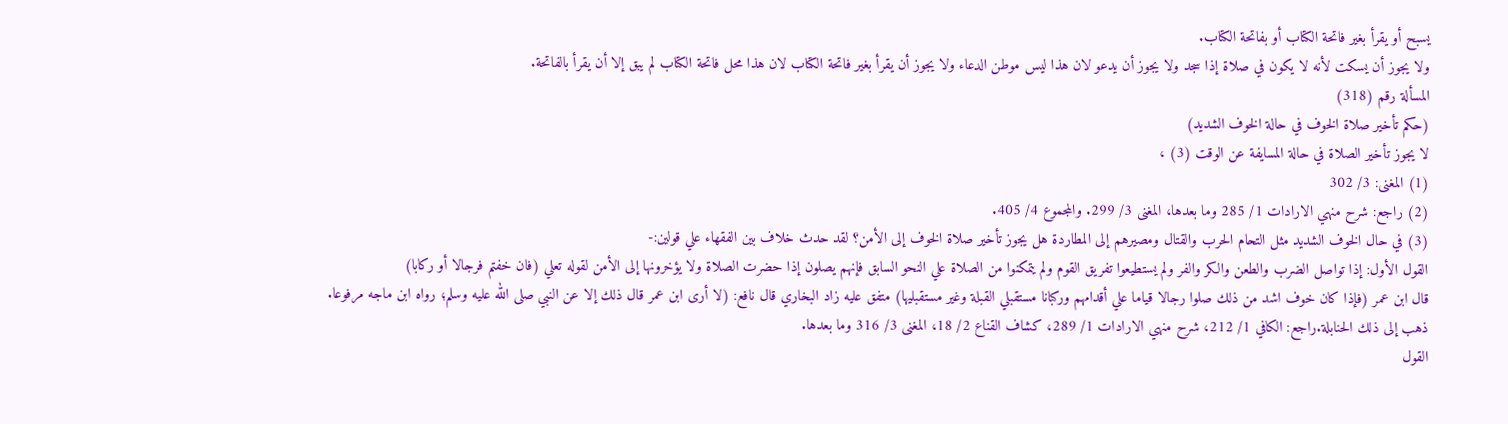يسبح أو يقرأ بغير فاتحة الكتاب أو بفاتحة الكتاب.
ولا يجوز أن يسكت لأنه لا يكون في صلاة إذا سجد ولا يجوز أن يدعو لان هذا ليس موطن الدعاء ولا يجوز أن يقرأ بغير فاتحة الكتاب لان هذا محل فاتحة الكتاب لم يبق إلا أن يقرأ بالفاتحة.
المسألة رقم (318)
(حكم تأخير صلاة الخوف في حالة الخوف الشديد)
لا يجوز تأخير الصلاة في حالة المسايفة عن الوقت (3) ،
(1) المغنى: 3/ 302
(2) راجع: شرح منهي الارادات 1/ 285 وما بعدها، المغنى 3/ 299. والمجموع 4/ 405.
(3) في حال الخوف الشديد مثل التحام الحرب والقتال ومصيرهم إلى المطاردة هل يجوز تأخير صلاة الخوف إلى الأمن؟ لقد حدث خلاف بين الفقهاء علي قولين:-
القول الأول: إذا تواصل الضرب والطعن والكر والفر ولم يستطيعوا تفريق القوم ولم يتمكنوا من الصلاة علي النحو السابق فإنهم يصلون إذا حضرت الصلاة ولا يؤخرونها إلى الأمن لقوله تعلي (فان خفتم فرجالا أو ركابا)
قال ابن عمر (فإذا كان خوف اشد من ذلك صلوا رجالا قياما علي أقدامهم وركبانا مستقبلي القبلة وغير مستقبليها) متفق عليه زاد البخاري قال نافع: (لا أرى ابن عمر قال ذلك إلا عن النبي صلى الله عليه وسلم؛ رواه ابن ماجه مرفوعا.
ذهب إلى ذلك الحنابلة.راجع: الكافي 1/ 212، شرح منهي الارادات 1/ 289، كشاف القناع 2/ 18، المغنى 3/ 316 وما بعدها.
القول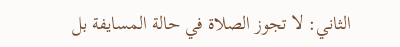الثاني: لا تجوز الصلاة في حالة المسايفة بل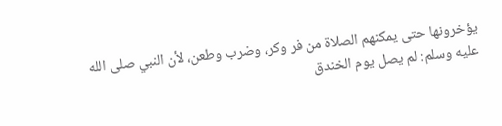يؤخرونها حتى يمكنهم الصلاة من فر وكر، وضرب وطعن، لأن النبي صلى الله عليه وسلم: لم يصل يوم الخندق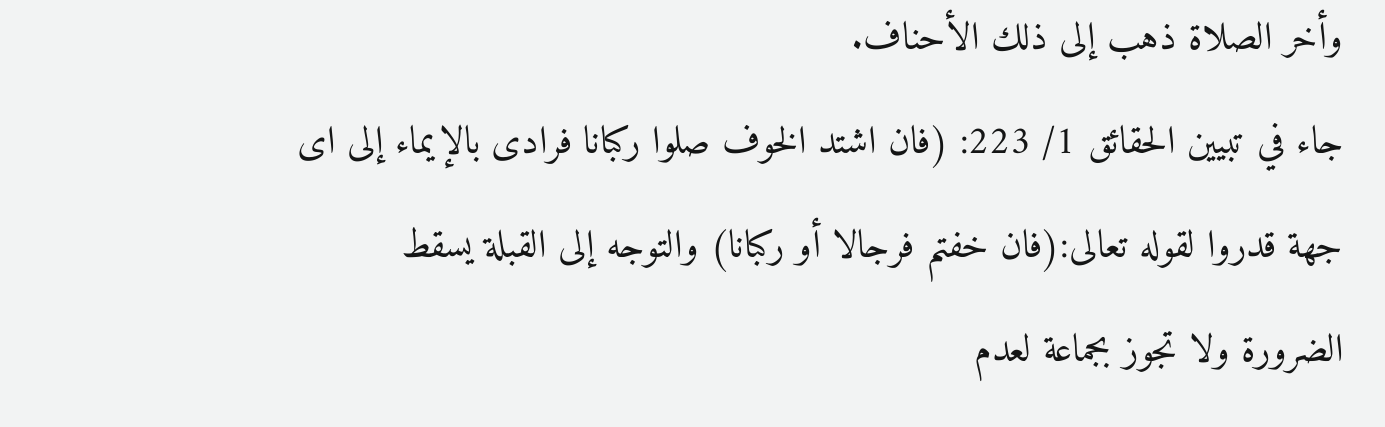وأخر الصلاة ذهب إلى ذلك الأحناف.
جاء في تبيين الحقائق 1/ 223: (فان اشتد الخوف صلوا ركبانا فرادى بالإيماء إلى اى جهة قدروا لقوله تعالى:(فان خفتم فرجالا أو ركبانا) والتوجه إلى القبلة يسقط الضرورة ولا تجوز بجماعة لعدم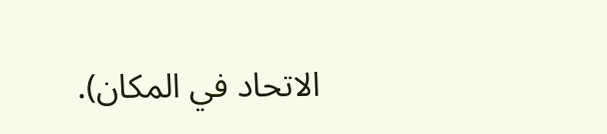الاتحاد في المكان).